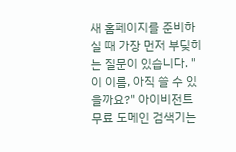새 홈페이지를 준비하실 때 가장 먼저 부딪히는 질문이 있습니다. "이 이름, 아직 쓸 수 있을까요?" 아이비전트 무료 도메인 검색기는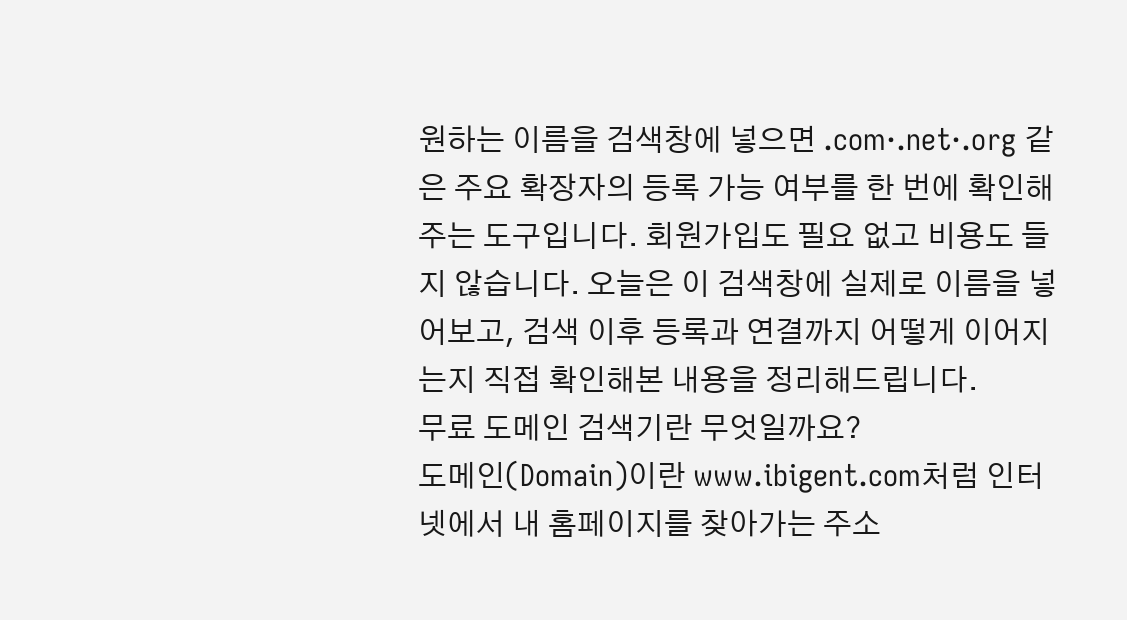원하는 이름을 검색창에 넣으면 .com·.net·.org 같은 주요 확장자의 등록 가능 여부를 한 번에 확인해주는 도구입니다. 회원가입도 필요 없고 비용도 들지 않습니다. 오늘은 이 검색창에 실제로 이름을 넣어보고, 검색 이후 등록과 연결까지 어떻게 이어지는지 직접 확인해본 내용을 정리해드립니다.
무료 도메인 검색기란 무엇일까요?
도메인(Domain)이란 www.ibigent.com처럼 인터넷에서 내 홈페이지를 찾아가는 주소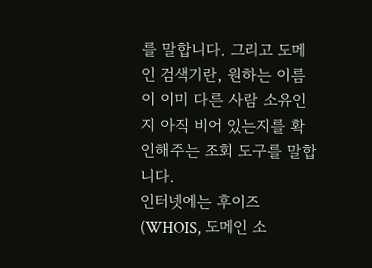를 말합니다. 그리고 도메인 검색기란, 원하는 이름이 이미 다른 사람 소유인지 아직 비어 있는지를 확인해주는 조회 도구를 말합니다.
인터넷에는 후이즈(WHOIS, 도메인 소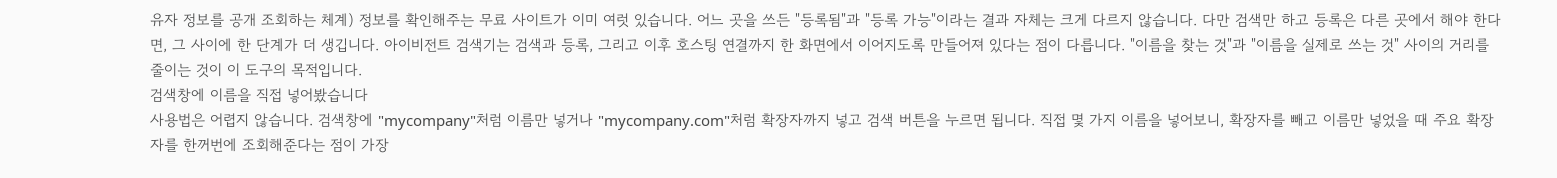유자 정보를 공개 조회하는 체계) 정보를 확인해주는 무료 사이트가 이미 여럿 있습니다. 어느 곳을 쓰든 "등록됨"과 "등록 가능"이라는 결과 자체는 크게 다르지 않습니다. 다만 검색만 하고 등록은 다른 곳에서 해야 한다면, 그 사이에 한 단계가 더 생깁니다. 아이비전트 검색기는 검색과 등록, 그리고 이후 호스팅 연결까지 한 화면에서 이어지도록 만들어져 있다는 점이 다릅니다. "이름을 찾는 것"과 "이름을 실제로 쓰는 것" 사이의 거리를 줄이는 것이 이 도구의 목적입니다.
검색창에 이름을 직접 넣어봤습니다
사용법은 어렵지 않습니다. 검색창에 "mycompany"처럼 이름만 넣거나 "mycompany.com"처럼 확장자까지 넣고 검색 버튼을 누르면 됩니다. 직접 몇 가지 이름을 넣어보니, 확장자를 빼고 이름만 넣었을 때 주요 확장자를 한꺼번에 조회해준다는 점이 가장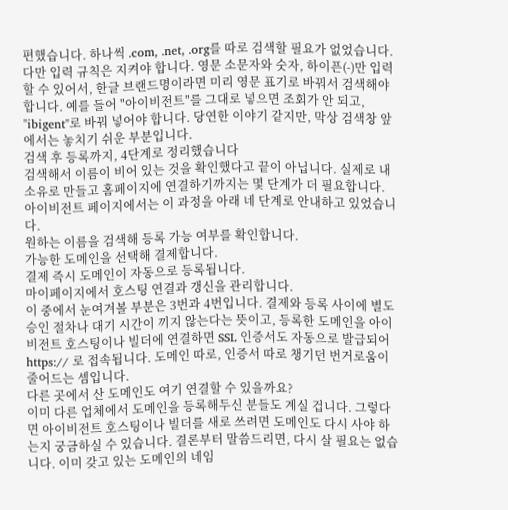편했습니다. 하나씩 .com, .net, .org를 따로 검색할 필요가 없었습니다.
다만 입력 규칙은 지켜야 합니다. 영문 소문자와 숫자, 하이픈(-)만 입력할 수 있어서, 한글 브랜드명이라면 미리 영문 표기로 바꿔서 검색해야 합니다. 예를 들어 "아이비전트"를 그대로 넣으면 조회가 안 되고, "ibigent"로 바꿔 넣어야 합니다. 당연한 이야기 같지만, 막상 검색창 앞에서는 놓치기 쉬운 부분입니다.
검색 후 등록까지, 4단계로 정리했습니다
검색해서 이름이 비어 있는 것을 확인했다고 끝이 아닙니다. 실제로 내 소유로 만들고 홈페이지에 연결하기까지는 몇 단계가 더 필요합니다. 아이비전트 페이지에서는 이 과정을 아래 네 단계로 안내하고 있었습니다.
원하는 이름을 검색해 등록 가능 여부를 확인합니다.
가능한 도메인을 선택해 결제합니다.
결제 즉시 도메인이 자동으로 등록됩니다.
마이페이지에서 호스팅 연결과 갱신을 관리합니다.
이 중에서 눈여겨볼 부분은 3번과 4번입니다. 결제와 등록 사이에 별도 승인 절차나 대기 시간이 끼지 않는다는 뜻이고, 등록한 도메인을 아이비전트 호스팅이나 빌더에 연결하면 SSL 인증서도 자동으로 발급되어 https:// 로 접속됩니다. 도메인 따로, 인증서 따로 챙기던 번거로움이 줄어드는 셈입니다.
다른 곳에서 산 도메인도 여기 연결할 수 있을까요?
이미 다른 업체에서 도메인을 등록해두신 분들도 계실 겁니다. 그렇다면 아이비전트 호스팅이나 빌더를 새로 쓰려면 도메인도 다시 사야 하는지 궁금하실 수 있습니다. 결론부터 말씀드리면, 다시 살 필요는 없습니다. 이미 갖고 있는 도메인의 네임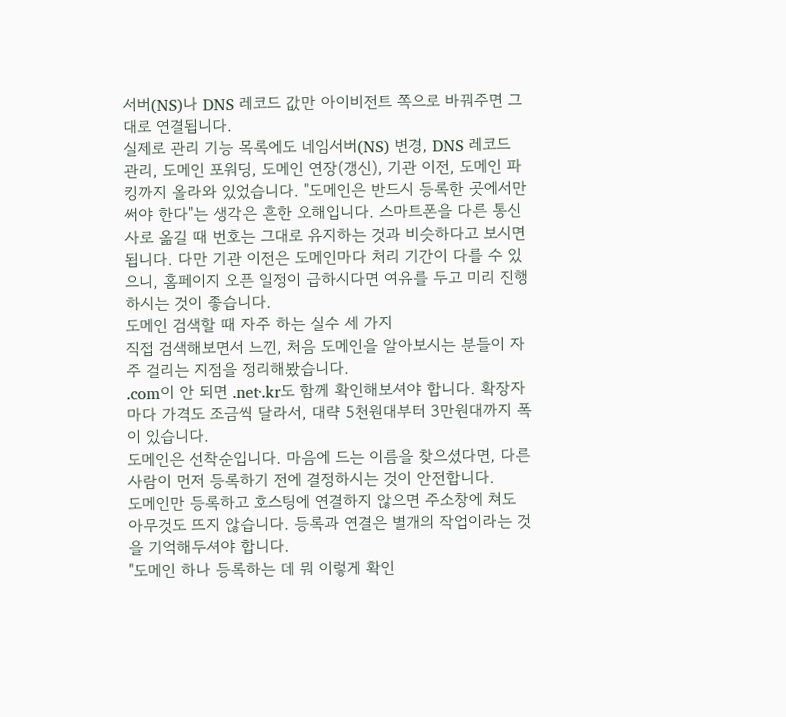서버(NS)나 DNS 레코드 값만 아이비전트 쪽으로 바꿔주면 그대로 연결됩니다.
실제로 관리 기능 목록에도 네임서버(NS) 변경, DNS 레코드 관리, 도메인 포워딩, 도메인 연장(갱신), 기관 이전, 도메인 파킹까지 올라와 있었습니다. "도메인은 반드시 등록한 곳에서만 써야 한다"는 생각은 흔한 오해입니다. 스마트폰을 다른 통신사로 옮길 때 번호는 그대로 유지하는 것과 비슷하다고 보시면 됩니다. 다만 기관 이전은 도메인마다 처리 기간이 다를 수 있으니, 홈페이지 오픈 일정이 급하시다면 여유를 두고 미리 진행하시는 것이 좋습니다.
도메인 검색할 때 자주 하는 실수 세 가지
직접 검색해보면서 느낀, 처음 도메인을 알아보시는 분들이 자주 걸리는 지점을 정리해봤습니다.
.com이 안 되면 .net·.kr도 함께 확인해보셔야 합니다. 확장자마다 가격도 조금씩 달라서, 대략 5천원대부터 3만원대까지 폭이 있습니다.
도메인은 선착순입니다. 마음에 드는 이름을 찾으셨다면, 다른 사람이 먼저 등록하기 전에 결정하시는 것이 안전합니다.
도메인만 등록하고 호스팅에 연결하지 않으면 주소창에 쳐도 아무것도 뜨지 않습니다. 등록과 연결은 별개의 작업이라는 것을 기억해두셔야 합니다.
"도메인 하나 등록하는 데 뭐 이렇게 확인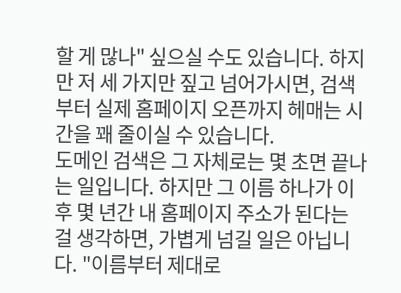할 게 많나" 싶으실 수도 있습니다. 하지만 저 세 가지만 짚고 넘어가시면, 검색부터 실제 홈페이지 오픈까지 헤매는 시간을 꽤 줄이실 수 있습니다.
도메인 검색은 그 자체로는 몇 초면 끝나는 일입니다. 하지만 그 이름 하나가 이후 몇 년간 내 홈페이지 주소가 된다는 걸 생각하면, 가볍게 넘길 일은 아닙니다. "이름부터 제대로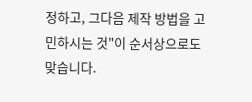정하고, 그다음 제작 방법을 고민하시는 것"이 순서상으로도 맞습니다.